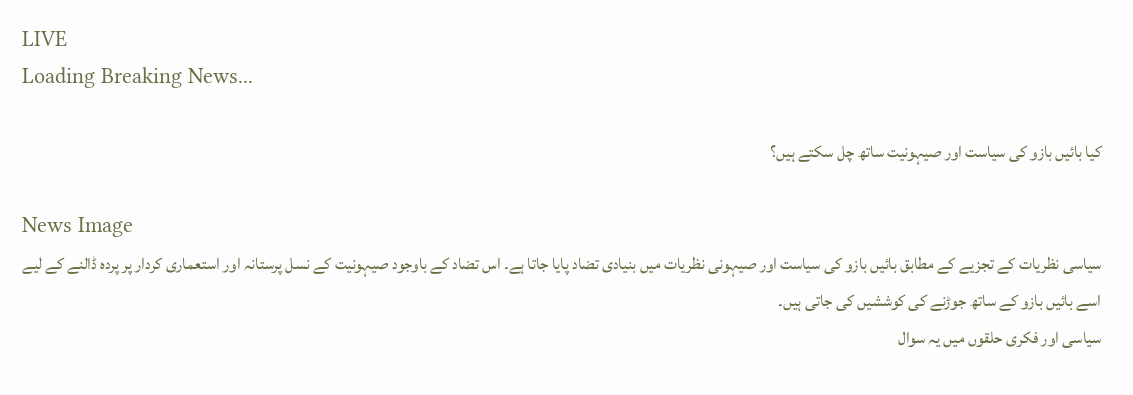LIVE
Loading Breaking News...

کیا بائیں بازو کی سیاست اور صیہونیت ساتھ چل سکتے ہیں؟

News Image
سیاسی نظریات کے تجزیے کے مطابق بائیں بازو کی سیاست اور صیہونی نظریات میں بنیادی تضاد پایا جاتا ہے۔ اس تضاد کے باوجود صیہونیت کے نسل پرستانہ اور استعماری کردار پر پردہ ڈالنے کے لیے اسے بائیں بازو کے ساتھ جوڑنے کی کوششیں کی جاتی ہیں۔
سیاسی اور فکری حلقوں میں یہ سوال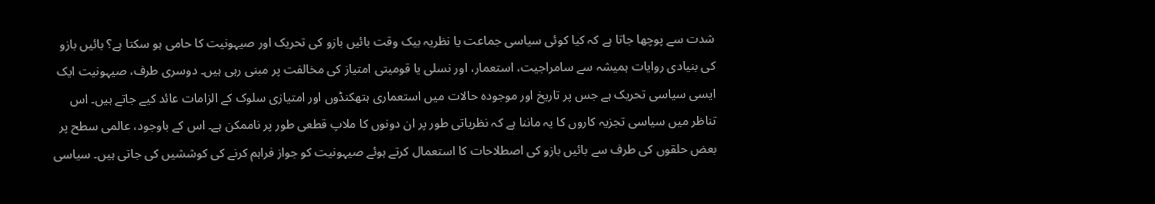شدت سے پوچھا جاتا ہے کہ کیا کوئی سیاسی جماعت یا نظریہ بیک وقت بائیں بازو کی تحریک اور صیہونیت کا حامی ہو سکتا ہے؟ بائیں بازو کی بنیادی روایات ہمیشہ سے سامراجیت، استعمار، اور نسلی یا قومیتی امتیاز کی مخالفت پر مبنی رہی ہیں۔ دوسری طرف، صیہونیت ایک ایسی سیاسی تحریک ہے جس پر تاریخ اور موجودہ حالات میں استعماری ہتھکنڈوں اور امتیازی سلوک کے الزامات عائد کیے جاتے ہیں۔ اس تناظر میں سیاسی تجزیہ کاروں کا یہ ماننا ہے کہ نظریاتی طور پر ان دونوں کا ملاپ قطعی طور پر ناممکن ہے۔ اس کے باوجود، عالمی سطح پر بعض حلقوں کی طرف سے بائیں بازو کی اصطلاحات کا استعمال کرتے ہوئے صیہونیت کو جواز فراہم کرنے کی کوششیں کی جاتی ہیں۔ سیاسی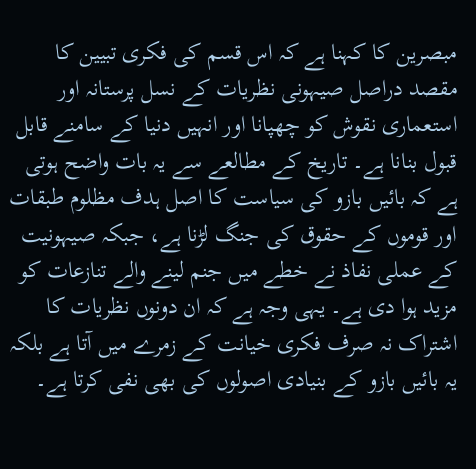مبصرین کا کہنا ہے کہ اس قسم کی فکری تبیین کا مقصد دراصل صیہونی نظریات کے نسل پرستانہ اور استعماری نقوش کو چھپانا اور انہیں دنیا کے سامنے قابل قبول بنانا ہے۔ تاریخ کے مطالعے سے یہ بات واضح ہوتی ہے کہ بائیں بازو کی سیاست کا اصل ہدف مظلوم طبقات اور قوموں کے حقوق کی جنگ لڑنا ہے، جبکہ صیہونیت کے عملی نفاذ نے خطے میں جنم لینے والے تنازعات کو مزید ہوا دی ہے۔ یہی وجہ ہے کہ ان دونوں نظریات کا اشتراک نہ صرف فکری خیانت کے زمرے میں آتا ہے بلکہ یہ بائیں بازو کے بنیادی اصولوں کی بھی نفی کرتا ہے۔